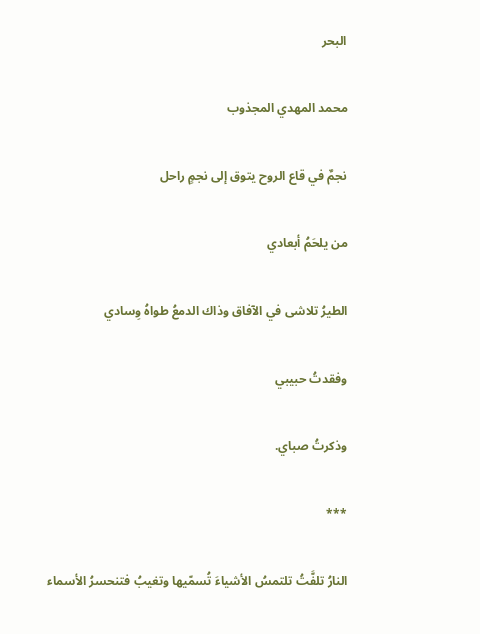البحر

محمد المهدي المجذوب

نجمٌ في قاع الروح يتوق إلى نجمٍ راحل

من يلحَمُ أبعادي

الطيرُ تلاشى في الآفاق وذاك الدمعُ طواهُ وِسادي

وفقدتُ حبيبي

وذكرتُ صباي.

***

النارُ تلفَّتُ تلتمسُ الأشياءَ تُسمّيها وتغيبُ فتنحسرُ الأسماء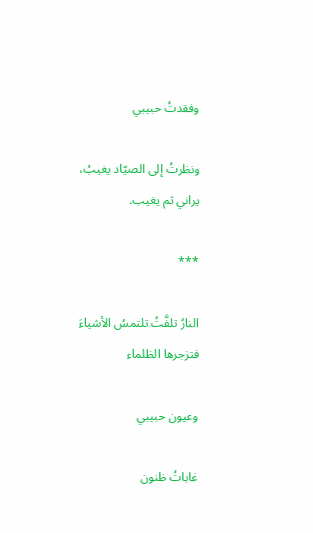وفقدتُ حبيبي

ونظرتُ إلى الصيّاد يغيبُ، يراني ثم يغيب.

***

النارُ تلفَّتُ تلتمسُ الأشياءَ فتزجرها الظلماء

وعيون حبيبي

غاباتُ ظنون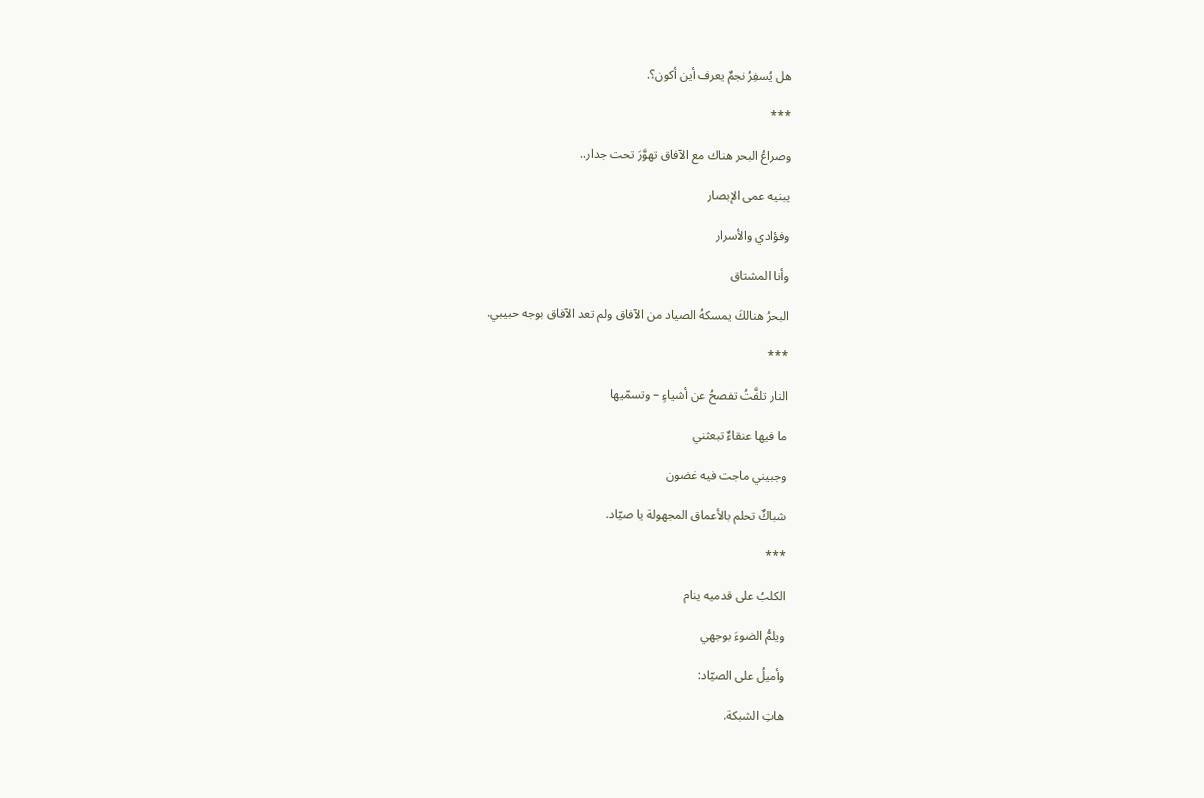هل يُسفِرُ نجمٌ يعرف أين أكون؟.

***

وصراعُ البحر هناك مع الآفاق تهوَّرَ تحت جدار..

يبنيه عمى الإبصار

وفؤادي والأسرار

وأنا المشتاق

البحرُ هنالكَ يمسكهُ الصياد من الآفاق ولم تعد الآفاق بوجه حبيبي.

***

النار تلفَّتُ تفصحُ عن أشياءٍ – وتسمّيها

ما فيها عنقاءٌ تبعثني

وجبيني ماجت فيه غضون

شباكٌ تحلم بالأعماق المجهولة يا صيّاد.

***

الكلبُ على قدميه ينام

ويلمُّ الضوءَ بوجهي

وأميلُ على الصيّاد:

هاتِ الشبكة.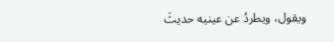ويقول، ويطردُ عن عينيه حديثَ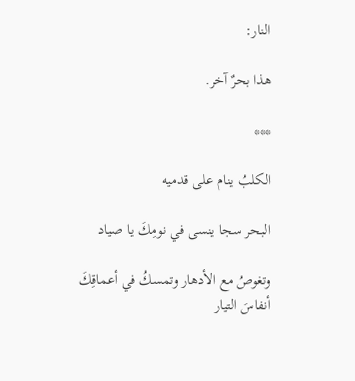النار:

هذا بحرٌ آخر.

***

الكلبُ ينام على قدميه

البحر سجا ينسى في نومِكَ يا صياد

وتغوصُ مع الأدهار وتمسكُ في أعماقِكَ أنفاسَ التيار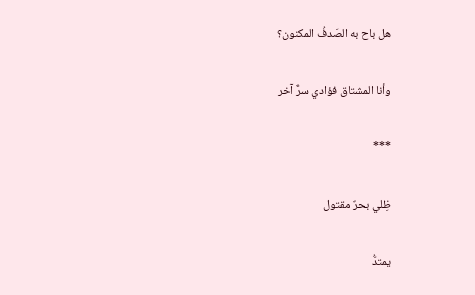هل باح به الصَدفُ المكنون؟

وأنا المشتاق فؤادي سرٌّ آخر

***

ظِلي بحرٌ مقتول

يمتدُّ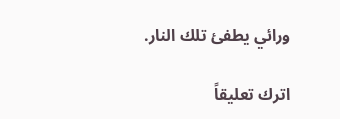ورائي يطفئ تلك النار.

اترك تعليقاً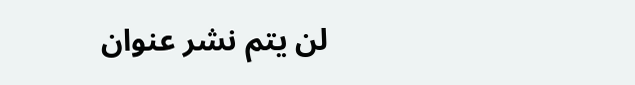لن يتم نشر عنوان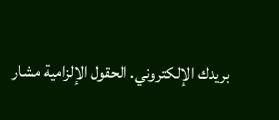بريدك الإلكتروني. الحقول الإلزامية مشار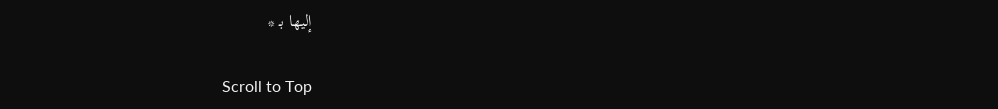إليها بـ *

Scroll to Top